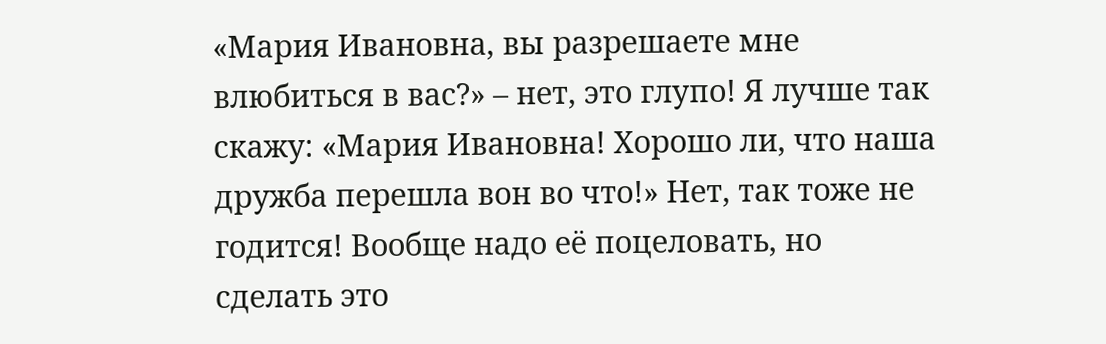«Мария Ивановна, вы разрешаете мне влюбиться в вас?» – нет, это глупо! Я лучше так скажу: «Мария Ивановна! Хорошо ли, что наша дружба перешла вон во что!» Нет, так тоже не годится! Вообще надо её поцеловать, но сделать это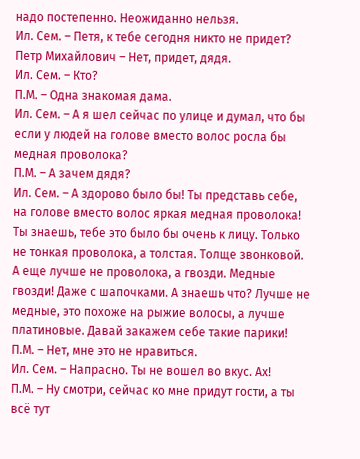надо постепенно. Неожиданно нельзя.
Ил. Сем. – Петя, к тебе сегодня никто не придет?
Петр Михайлович – Нет, придет, дядя.
Ил. Сем. – Кто?
П.М. – Одна знакомая дама.
Ил. Сем. – А я шел сейчас по улице и думал, что бы если у людей на голове вместо волос росла бы медная проволока?
П.М. – А зачем дядя?
Ил. Сем. – А здорово было бы! Ты представь себе, на голове вместо волос яркая медная проволока! Ты знаешь, тебе это было бы очень к лицу. Только не тонкая проволока, а толстая. Толще звонковой. А еще лучше не проволока, а гвозди. Медные гвозди! Даже с шапочками. А знаешь что? Лучше не медные, это похоже на рыжие волосы, а лучше платиновые. Давай закажем себе такие парики!
П.М. – Нет, мне это не нравиться.
Ил. Сем. – Напрасно. Ты не вошел во вкус. Ах!
П.М. – Ну смотри, сейчас ко мне придут гости, а ты всё тут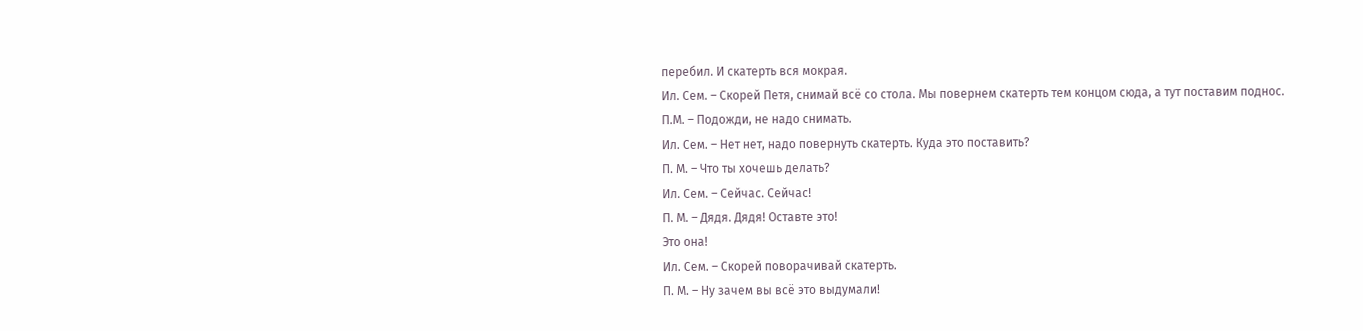перебил. И скатерть вся мокрая.
Ил. Сем. – Скорей Петя, снимай всё со стола. Мы повернем скатерть тем концом сюда, а тут поставим поднос.
П.М. – Подожди, не надо снимать.
Ил. Сем. – Нет нет, надо повернуть скатерть. Куда это поставить?
П. М. – Что ты хочешь делать?
Ил. Сем. – Сейчас. Сейчас!
П. М. – Дядя. Дядя! Оставте это!
Это она!
Ил. Сем. – Скорей поворачивай скатерть.
П. М. – Ну зачем вы всё это выдумали!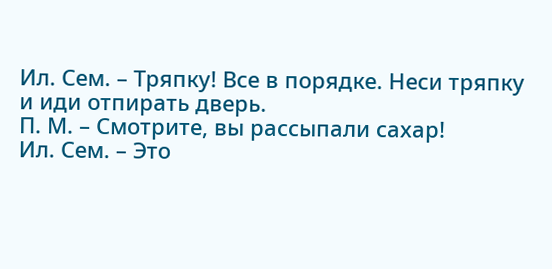Ил. Сем. – Тряпку! Все в порядке. Неси тряпку и иди отпирать дверь.
П. М. – Смотрите, вы рассыпали сахар!
Ил. Сем. – Это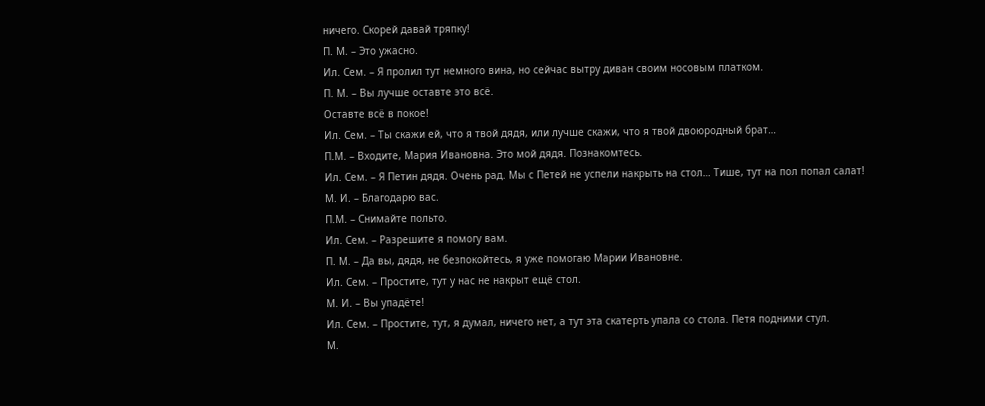ничего. Скорей давай тряпку!
П. М. – Это ужасно.
Ил. Сем. – Я пролил тут немного вина, но сейчас вытру диван своим носовым платком.
П. М. – Вы лучше оставте это всё.
Оставте всё в покое!
Ил. Сем. – Ты скажи ей, что я твой дядя, или лучше скажи, что я твой двоюродный брат…
П.М. – Входите, Мария Ивановна. Это мой дядя. Познакомтесь.
Ил. Сем. – Я Петин дядя. Очень рад. Мы с Петей не успели накрыть на стол… Тише, тут на пол попал салат!
М. И. – Благодарю вас.
П.М. – Снимайте польто.
Ил. Сем. – Разрешите я помогу вам.
П. М. – Да вы, дядя, не безпокойтесь, я уже помогаю Марии Ивановне.
Ил. Сем. – Простите, тут у нас не накрыт ещё стол.
М. И. – Вы упадёте!
Ил. Сем. – Простите, тут, я думал, ничего нет, а тут эта скатерть упала со стола. Петя подними стул.
М.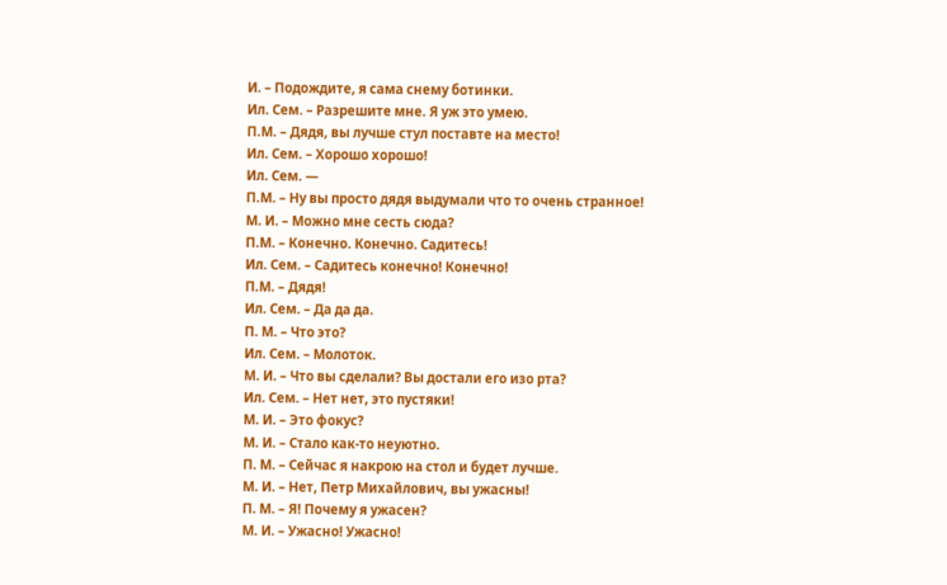И. – Подождите, я сама снему ботинки.
Ил. Сем. – Разрешите мне. Я уж это умею.
П.М. – Дядя, вы лучше стул поставте на место!
Ил. Сем. – Хорошо хорошо!
Ил. Сем. —
П.М. – Ну вы просто дядя выдумали что то очень странное!
М. И. – Можно мне сесть сюда?
П.М. – Конечно. Конечно. Садитесь!
Ил. Сем. – Садитесь конечно! Конечно!
П.М. – Дядя!
Ил. Сем. – Да да да.
П. М. – Что это?
Ил. Сем. – Молоток.
М. И. – Что вы сделали? Вы достали его изо рта?
Ил. Сем. – Нет нет, это пустяки!
М. И. – Это фокус?
М. И. – Стало как-то неуютно.
П. М. – Сейчас я накрою на стол и будет лучше.
М. И. – Нет, Петр Михайлович, вы ужасны!
П. М. – Я! Почему я ужасен?
М. И. – Ужасно! Ужасно!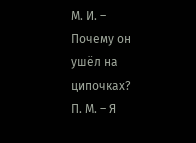М. И. – Почему он ушёл на ципочках?
П. М. – Я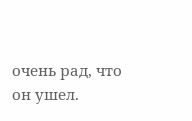очень рад, что он ушел.